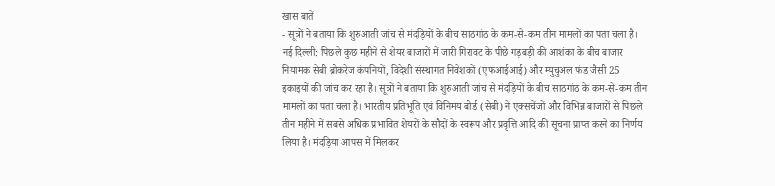खास बातें
- सूत्रों ने बताया कि शुरुआती जांच से मंदड़ियों के बीच साठगांठ के कम-से-कम तीन मामलों का पता चला है।
नई दिल्ली: पिछले कुछ महीने से शेयर बाजारों में जारी गिरावट के पीछे गड़बड़ी की आशंका के बीच बाजार नियामक सेबी ब्रोकरेज कंपनियों, विदेशी संस्थागत निवेशकों (एफआईआई) और म्युचुअल फंड जैसी 25 इकाइयों की जांच कर रहा है। सूत्रों ने बताया कि शुरुआती जांच से मंदड़ियों के बीच साठगांठ के कम-से-कम तीन मामलों का पता चला है। भारतीय प्रतिभूति एवं विनिमय बोर्ड (सेबी) ने एक्सचेंजों और विभिन्न बाजारों से पिछले तीन महीने में सबसे अधिक प्रभावित शेयरों के सौदों के स्वरूप और प्रवृत्ति आदि की सूचना प्राप्त करने का निर्णय लिया है। मंदड़िया आपस में मिलकर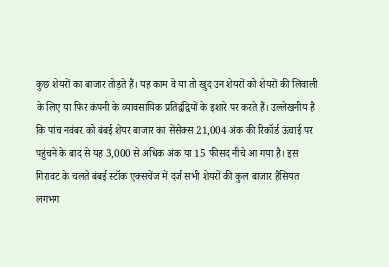कुछ शेयरों का बाजार तोड़ते हैं। यह काम वे या तो खुद उन शेयरों को शेयरों की लिवाली के लिए या फिर कंपनी के व्यावसायिक प्रतिद्वंद्वियों के इशारे पर करते हैं। उल्लेखनीय है कि पांच नवंबर को बंबई शेयर बाजार का सेंसेक्स 21,004 अंक की रिकॉर्ड ऊंचाई पर पहुंचने के बाद से यह 3,000 से अधिक अंक या 15 फीसद नीचे आ गया है। इस गिरावट के चलते बंबई स्टॉक एक्सचेंज में दर्ज सभी शेयरों की कुल बाजार हैसियत लगभग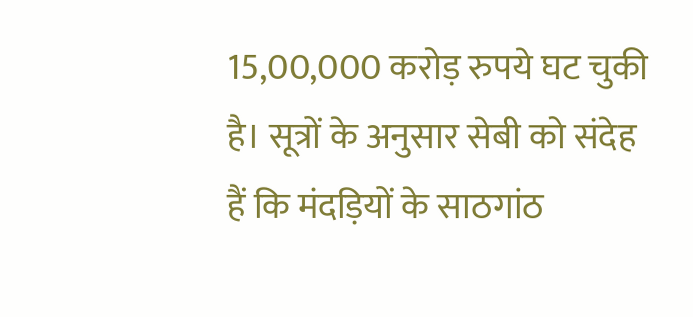15,00,000 करोड़ रुपये घट चुकी है। सूत्रों के अनुसार सेबी को संदेह हैं कि मंदड़ियों के साठगांठ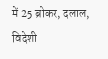में 25 ब्रोकर, दलाल, विदेशी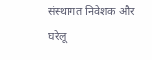संस्थागत निवेशक और घरेलू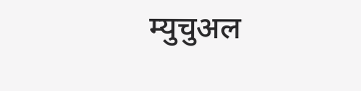म्युचुअल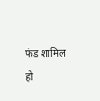फंड शामिल हो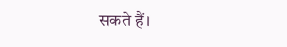सकते हैं।